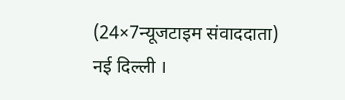(24×7न्यूजटाइम संवाददाता)
नई दिल्ली ।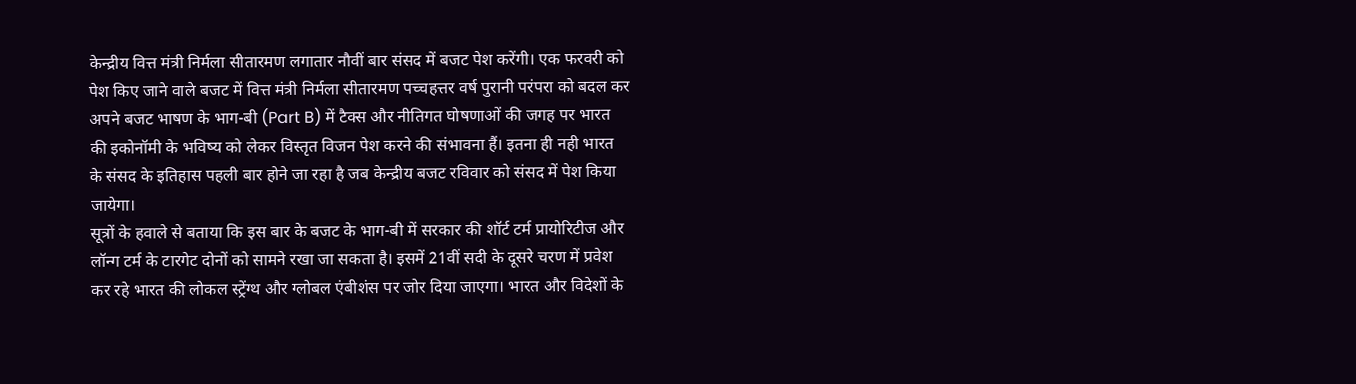केन्द्रीय वित्त मंत्री निर्मला सीतारमण लगातार नौवीं बार संसद में बजट पेश करेंगी। एक फरवरी को पेश किए जाने वाले बजट में वित्त मंत्री निर्मला सीतारमण पच्चहत्तर वर्ष पुरानी परंपरा को बदल कर अपने बजट भाषण के भाग-बी (Part B) में टैक्स और नीतिगत घोषणाओं की जगह पर भारत की इकोनॉमी के भविष्य को लेकर विस्तृत विजन पेश करने की संभावना हैं। इतना ही नही भारत के संसद के इतिहास पहली बार होने जा रहा है जब केन्द्रीय बजट रविवार को संसद में पेश किया जायेगा।
सूत्रों के हवाले से बताया कि इस बार के बजट के भाग-बी में सरकार की शॉर्ट टर्म प्रायोरिटीज और लॉन्ग टर्म के टारगेट दोनों को सामने रखा जा सकता है। इसमें 21वीं सदी के दूसरे चरण में प्रवेश कर रहे भारत की लोकल स्ट्रेंग्थ और ग्लोबल एंबीशंस पर जोर दिया जाएगा। भारत और विदेशों के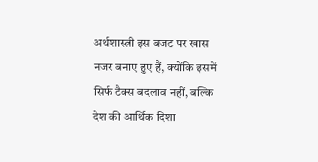अर्थशास्त्री इस बजट पर खास नजर बनाए हुए हैं, क्योंकि इसमें सिर्फ टैक्स बदलाव नहीं, बल्कि देश की आर्थिक दिशा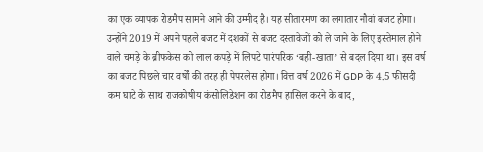का एक व्यापक रोडमैप सामने आने की उम्मीद है। यह सीतारमण का लगातार नौवां बजट होगा। उन्होंने 2019 में अपने पहले बजट में दशकों से बजट दस्तावेजों को ले जाने के लिए इस्तेमाल होने वाले चमड़े के ब्रीफकेस को लाल कपड़े में लिपटे पारंपरिक ‘बही-खाता’ से बदल दिया था। इस वर्ष का बजट पिछले चार वर्षों की तरह ही पेपरलेस होगा। वित्त वर्ष 2026 में GDP के 4.5 फीसदी कम घाटे के साथ राजकोषीय कंसोलिडेशन का रोडमैप हासिल करने के बाद,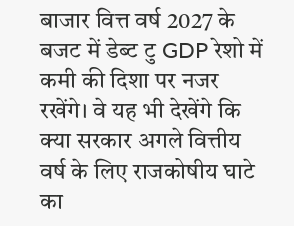बाजार वित्त वर्ष 2027 के बजट में डेब्ट टु GDP रेशो में कमी की दिशा पर नजर रखेंगे। वे यह भी देखेंगे कि क्या सरकार अगले वित्तीय वर्ष के लिए राजकोषीय घाटे का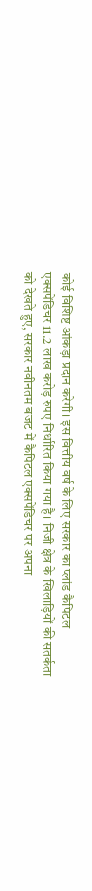कोई विशिष्ट आंकड़ा प्रदान करेगी। इस वित्तीय वर्ष के लिए सरकार का प्लांड कैपिटल एक्सपेंडिचर 11.2 लाख करोड़ रुपए निर्धारित किया गया है। निजी क्षेत्र के खिलाड़ियों की सतर्कता को देखते हुए, सरकार नवीनतम बजट में कैपिटल एक्सपेंडिचर पर अपना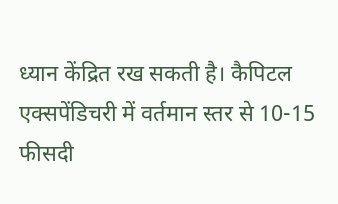ध्यान केंद्रित रख सकती है। कैपिटल एक्सपेंडिचरी में वर्तमान स्तर से 10-15 फीसदी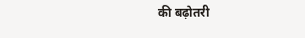की बढ़ोतरी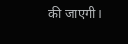की जाएगी।